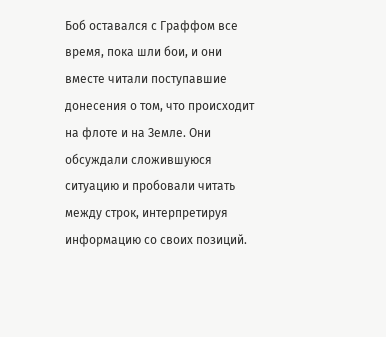Боб оставался с Граффом все время, пока шли бои, и они вместе читали поступавшие донесения о том, что происходит на флоте и на Земле. Они обсуждали сложившуюся ситуацию и пробовали читать между строк, интерпретируя информацию со своих позиций.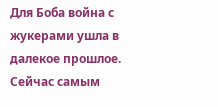Для Боба война с жукерами ушла в далекое прошлое. Сейчас самым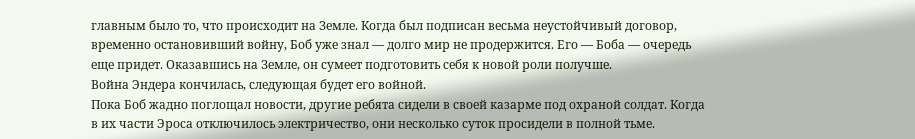главным было то, что происходит на Земле. Когда был подписан весьма неустойчивый договор, временно остановивший войну, Боб уже знал — долго мир не продержится. Его — Боба — очередь еще придет. Оказавшись на Земле, он сумеет подготовить себя к новой роли получше.
Война Эндера кончилась, следующая будет его войной.
Пока Боб жадно поглощал новости, другие ребята сидели в своей казарме под охраной солдат. Когда в их части Эроса отключилось электричество, они несколько суток просидели в полной тьме.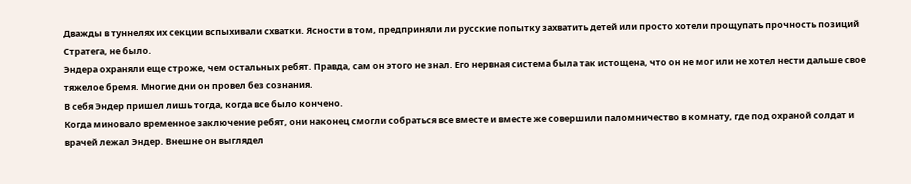Дважды в туннелях их секции вспыхивали схватки. Ясности в том, предприняли ли русские попытку захватить детей или просто хотели прощупать прочность позиций Стратега, не было.
Эндера охраняли еще строже, чем остальных ребят. Правда, сам он этого не знал. Его нервная система была так истощена, что он не мог или не хотел нести дальше свое тяжелое бремя. Многие дни он провел без сознания.
В себя Эндер пришел лишь тогда, когда все было кончено.
Когда миновало временное заключение ребят, они наконец смогли собраться все вместе и вместе же совершили паломничество в комнату, где под охраной солдат и врачей лежал Эндер. Внешне он выглядел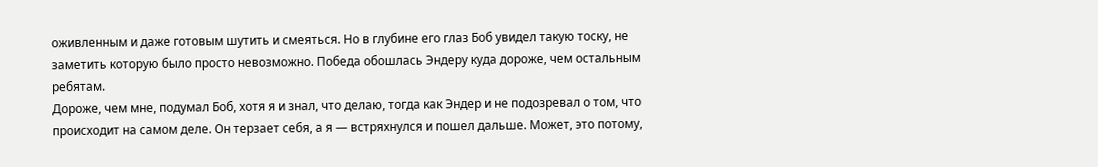оживленным и даже готовым шутить и смеяться. Но в глубине его глаз Боб увидел такую тоску, не заметить которую было просто невозможно. Победа обошлась Эндеру куда дороже, чем остальным ребятам.
Дороже, чем мне, подумал Боб, хотя я и знал, что делаю, тогда как Эндер и не подозревал о том, что происходит на самом деле. Он терзает себя, а я — встряхнулся и пошел дальше. Может, это потому,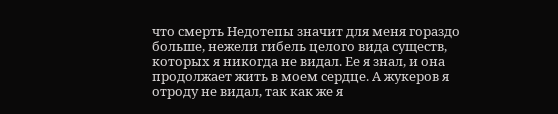что смерть Недотепы значит для меня гораздо больше, нежели гибель целого вида существ, которых я никогда не видал. Ее я знал, и она продолжает жить в моем сердце. А жукеров я отроду не видал, так как же я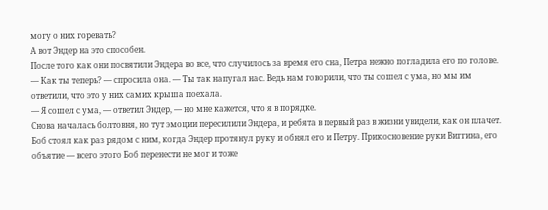могу о них горевать?
А вот Эндер на это способен.
После того как они посвятили Эндера во все, что случилось за время его сна, Петра нежно погладила его по голове.
— Как ты теперь? — спросила она. — Ты так напугал нас. Ведь нам говорили, что ты сошел с ума, но мы им ответили, что это у них самих крыша поехала.
— Я сошел с ума, — ответил Эндер, — но мне кажется, что я в порядке.
Снова началась болтовня, но тут эмоции пересилили Эндера, и ребята в первый раз в жизни увидели, как он плачет. Боб стоял как раз рядом с ним, когда Эндер протянул руку и обнял его и Петру. Прикосновение руки Виггина, его объятие — всего этого Боб перенести не мог и тоже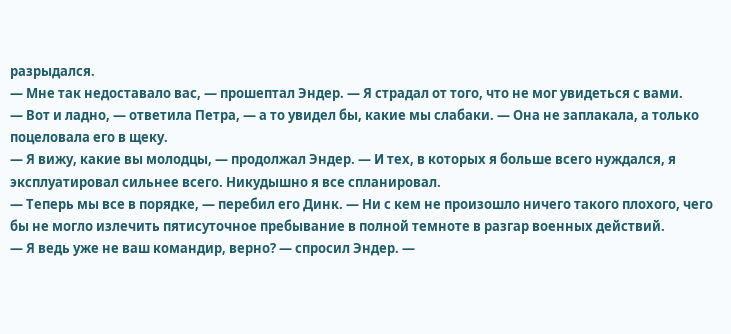разрыдался.
— Мне так недоставало вас, — прошептал Эндер. — Я страдал от того, что не мог увидеться с вами.
— Вот и ладно, — ответила Петра, — а то увидел бы, какие мы слабаки. — Она не заплакала, а только поцеловала его в щеку.
— Я вижу, какие вы молодцы, — продолжал Эндер. — И тех, в которых я больше всего нуждался, я эксплуатировал сильнее всего. Никудышно я все спланировал.
— Теперь мы все в порядке, — перебил его Динк. — Ни с кем не произошло ничего такого плохого, чего бы не могло излечить пятисуточное пребывание в полной темноте в разгар военных действий.
— Я ведь уже не ваш командир, верно? — спросил Эндер. —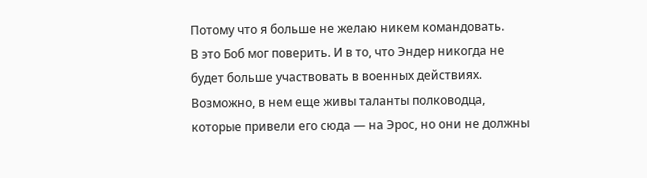Потому что я больше не желаю никем командовать.
В это Боб мог поверить. И в то, что Эндер никогда не будет больше участвовать в военных действиях. Возможно, в нем еще живы таланты полководца, которые привели его сюда — на Эрос, но они не должны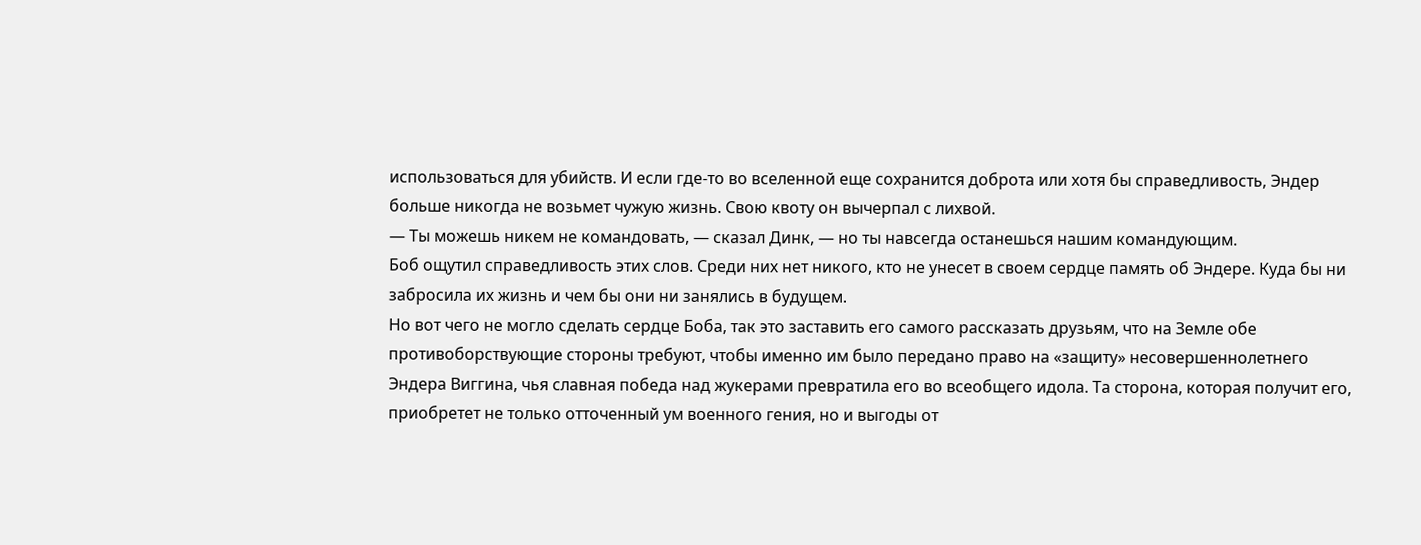использоваться для убийств. И если где-то во вселенной еще сохранится доброта или хотя бы справедливость, Эндер больше никогда не возьмет чужую жизнь. Свою квоту он вычерпал с лихвой.
— Ты можешь никем не командовать, — сказал Динк, — но ты навсегда останешься нашим командующим.
Боб ощутил справедливость этих слов. Среди них нет никого, кто не унесет в своем сердце память об Эндере. Куда бы ни забросила их жизнь и чем бы они ни занялись в будущем.
Но вот чего не могло сделать сердце Боба, так это заставить его самого рассказать друзьям, что на Земле обе противоборствующие стороны требуют, чтобы именно им было передано право на «защиту» несовершеннолетнего Эндера Виггина, чья славная победа над жукерами превратила его во всеобщего идола. Та сторона, которая получит его, приобретет не только отточенный ум военного гения, но и выгоды от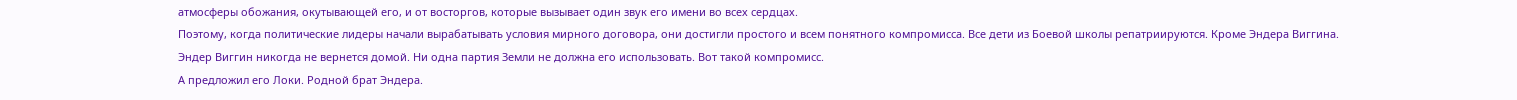атмосферы обожания, окутывающей его, и от восторгов, которые вызывает один звук его имени во всех сердцах.
Поэтому, когда политические лидеры начали вырабатывать условия мирного договора, они достигли простого и всем понятного компромисса. Все дети из Боевой школы репатриируются. Кроме Эндера Виггина.
Эндер Виггин никогда не вернется домой. Ни одна партия Земли не должна его использовать. Вот такой компромисс.
А предложил его Локи. Родной брат Эндера.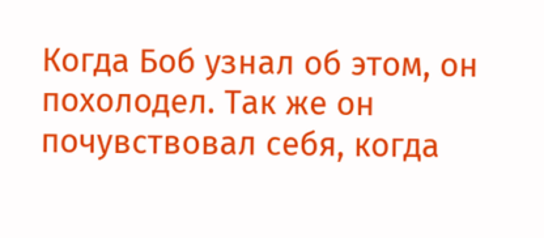Когда Боб узнал об этом, он похолодел. Так же он почувствовал себя, когда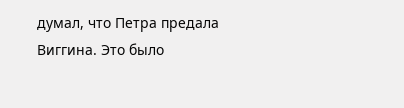думал, что Петра предала Виггина. Это было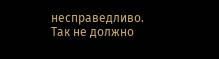несправедливо. Так не должно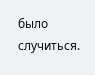было случиться.